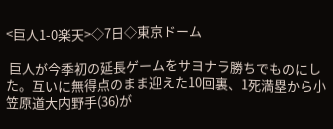<巨人1-0楽天>◇7日◇東京ドーム

 巨人が今季初の延長ゲームをサヨナラ勝ちでものにした。互いに無得点のまま迎えた10回裏、1死満塁から小笠原道大内野手(36)が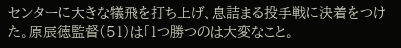センターに大きな犠飛を打ち上げ、息詰まる投手戦に決着をつけた。原辰徳監督(51)は「1つ勝つのは大変なこと。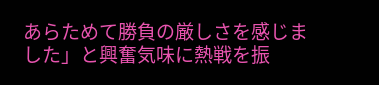あらためて勝負の厳しさを感じました」と興奮気味に熱戦を振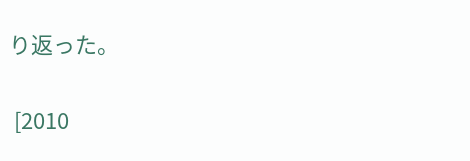り返った。

 [2010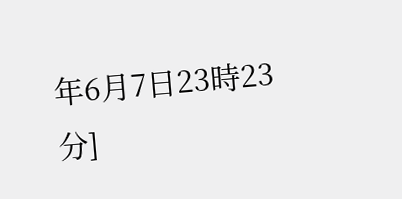年6月7日23時23分]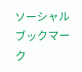ソーシャルブックマーク